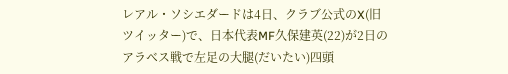レアル・ソシエダードは4日、クラブ公式のX(旧ツイッター)で、日本代表MF久保建英(22)が2日のアラベス戦で左足の大腿(だいたい)四頭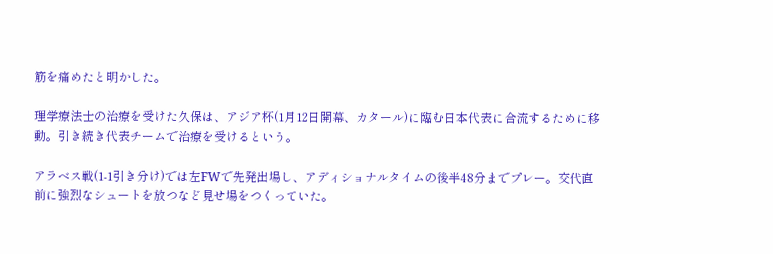筋を痛めたと明かした。

理学療法士の治療を受けた久保は、アジア杯(1月12日開幕、カタール)に臨む日本代表に合流するために移動。引き続き代表チームで治療を受けるという。

アラベス戦(1-1引き分け)では左FWで先発出場し、アディショナルタイムの後半48分までプレー。交代直前に強烈なシュートを放つなど見せ場をつくっていた。